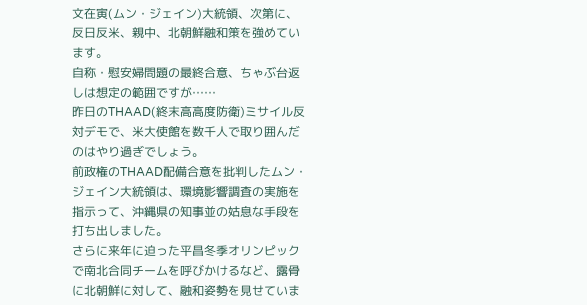文在寅(ムン・ジェイン)大統領、次第に、反日反米、親中、北朝鮮融和策を強めています。
自称・慰安婦問題の最終合意、ちゃぶ台返しは想定の範囲ですが……
昨日のTHAAD(終末高高度防衛)ミサイル反対デモで、米大使館を数千人で取り囲んだのはやり過ぎでしょう。
前政権のTHAAD配備合意を批判したムン・ジェイン大統領は、環境影響調査の実施を指示って、沖縄県の知事並の姑息な手段を打ち出しました。
さらに来年に迫った平昌冬季オリンピックで南北合同チームを呼びかけるなど、露骨に北朝鮮に対して、融和姿勢を見せていま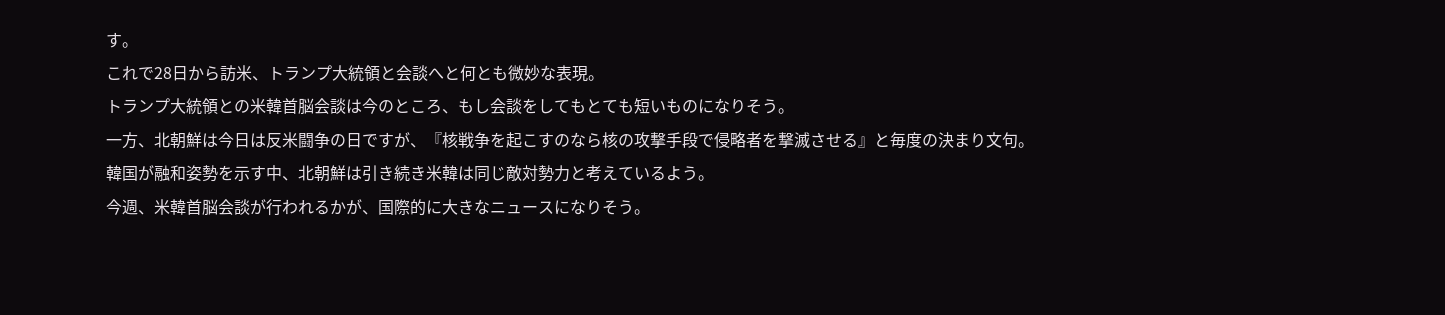す。
これで28日から訪米、トランプ大統領と会談へと何とも微妙な表現。
トランプ大統領との米韓首脳会談は今のところ、もし会談をしてもとても短いものになりそう。
一方、北朝鮮は今日は反米闘争の日ですが、『核戦争を起こすのなら核の攻撃手段で侵略者を撃滅させる』と毎度の決まり文句。
韓国が融和姿勢を示す中、北朝鮮は引き続き米韓は同じ敵対勢力と考えているよう。
今週、米韓首脳会談が行われるかが、国際的に大きなニュースになりそう。